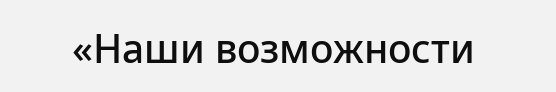«Наши возможности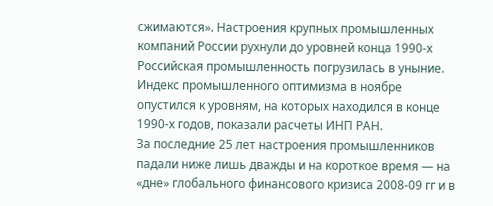сжимаются». Настроения крупных промышленных компаний России рухнули до уровней конца 1990-х
Российская промышленность погрузилась в уныние. Индекс промышленного оптимизма в ноябре опустился к уровням, на которых находился в конце 1990-х годов, показали расчеты ИНП РАН.
За последние 25 лет настроения промышленников падали ниже лишь дважды и на короткое время — на «дне» глобального финансового кризиса 2008-09 гг и в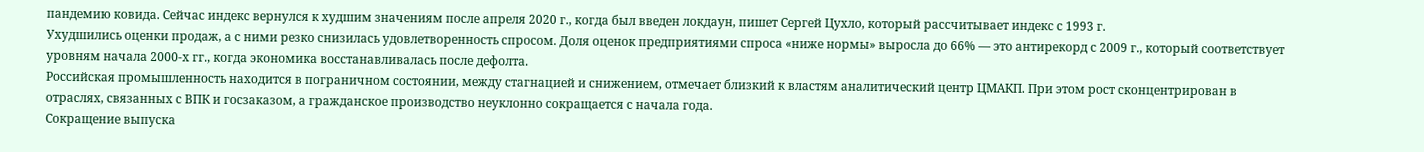пандемию ковида. Сейчас индекс вернулся к худшим значениям после апреля 2020 г., когда был введен локдаун, пишет Сергей Цухло, который рассчитывает индекс с 1993 г.
Ухудшились оценки продаж, а с ними резко снизилась удовлетворенность спросом. Доля оценок предприятиями спроса «ниже нормы» выросла до 66% — это антирекорд с 2009 г., который соответствует уровням начала 2000-х гг., когда экономика восстанавливалась после дефолта.
Российская промышленность находится в пограничном состоянии, между стагнацией и снижением, отмечает близкий к властям аналитический центр ЦМАКП. При этом рост сконцентрирован в отраслях, связанных с ВПК и госзаказом, а гражданское производство неуклонно сокращается с начала года.
Сокращение выпуска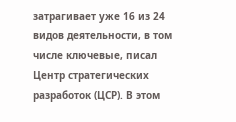затрагивает уже 16 из 24 видов деятельности, в том числе ключевые, писал Центр стратегических разработок (ЦСР). В этом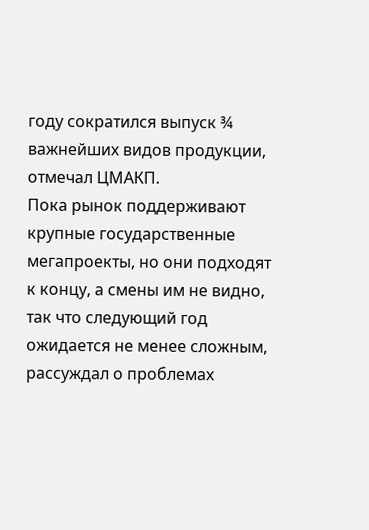году сократился выпуск ¾ важнейших видов продукции, отмечал ЦМАКП.
Пока рынок поддерживают крупные государственные мегапроекты, но они подходят к концу, а смены им не видно, так что следующий год ожидается не менее сложным, рассуждал о проблемах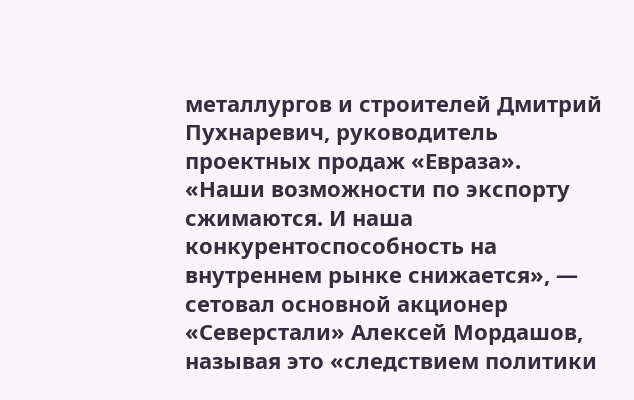металлургов и строителей Дмитрий Пухнаревич, руководитель проектных продаж «Евраза». «Наши возможности по экспорту сжимаются. И наша конкурентоспособность на внутреннем рынке снижается», — сетовал основной акционер «Северстали» Алексей Мордашов, называя это «следствием политики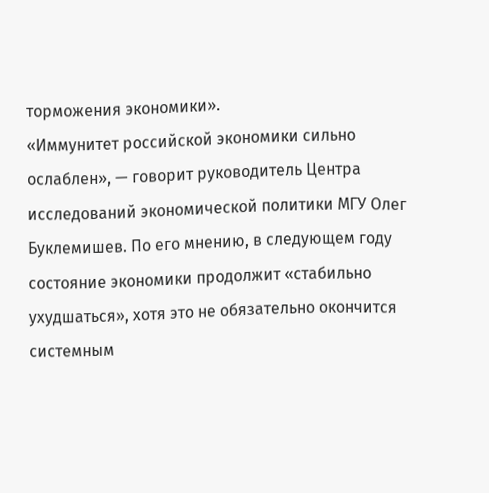торможения экономики».
«Иммунитет российской экономики сильно ослаблен», — говорит руководитель Центра исследований экономической политики МГУ Олег Буклемишев. По его мнению, в следующем году состояние экономики продолжит «стабильно ухудшаться», хотя это не обязательно окончится системным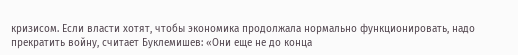кризисом. Если власти хотят, чтобы экономика продолжала нормально функционировать, надо прекратить войну, считает Буклемишев: «Они еще не до конца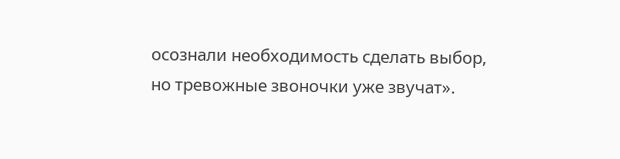осознали необходимость сделать выбор, но тревожные звоночки уже звучат».